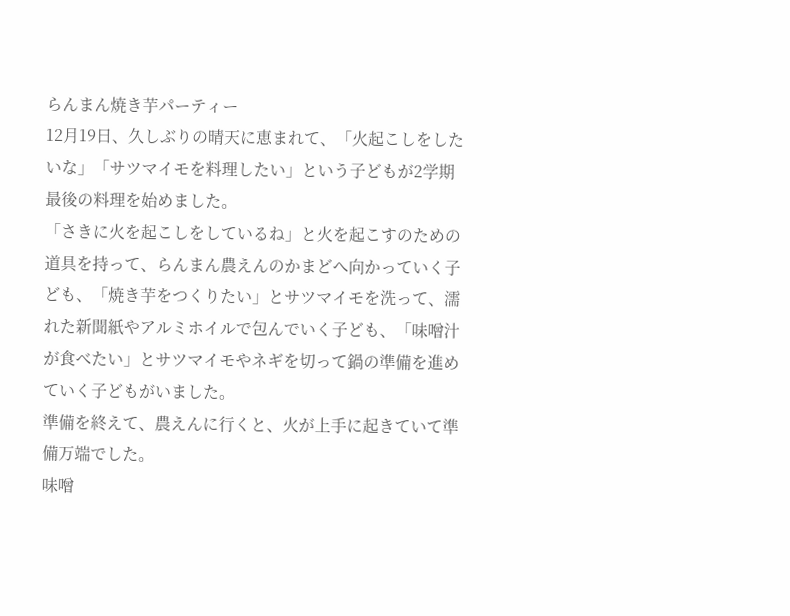らんまん焼き芋パーティー
12月19日、久しぶりの晴天に恵まれて、「火起こしをしたいな」「サツマイモを料理したい」という子どもが2学期最後の料理を始めました。
「さきに火を起こしをしているね」と火を起こすのための道具を持って、らんまん農えんのかまどへ向かっていく子ども、「焼き芋をつくりたい」とサツマイモを洗って、濡れた新聞紙やアルミホイルで包んでいく子ども、「味噌汁が食べたい」とサツマイモやネギを切って鍋の準備を進めていく子どもがいました。
準備を終えて、農えんに行くと、火が上手に起きていて準備万端でした。
味噌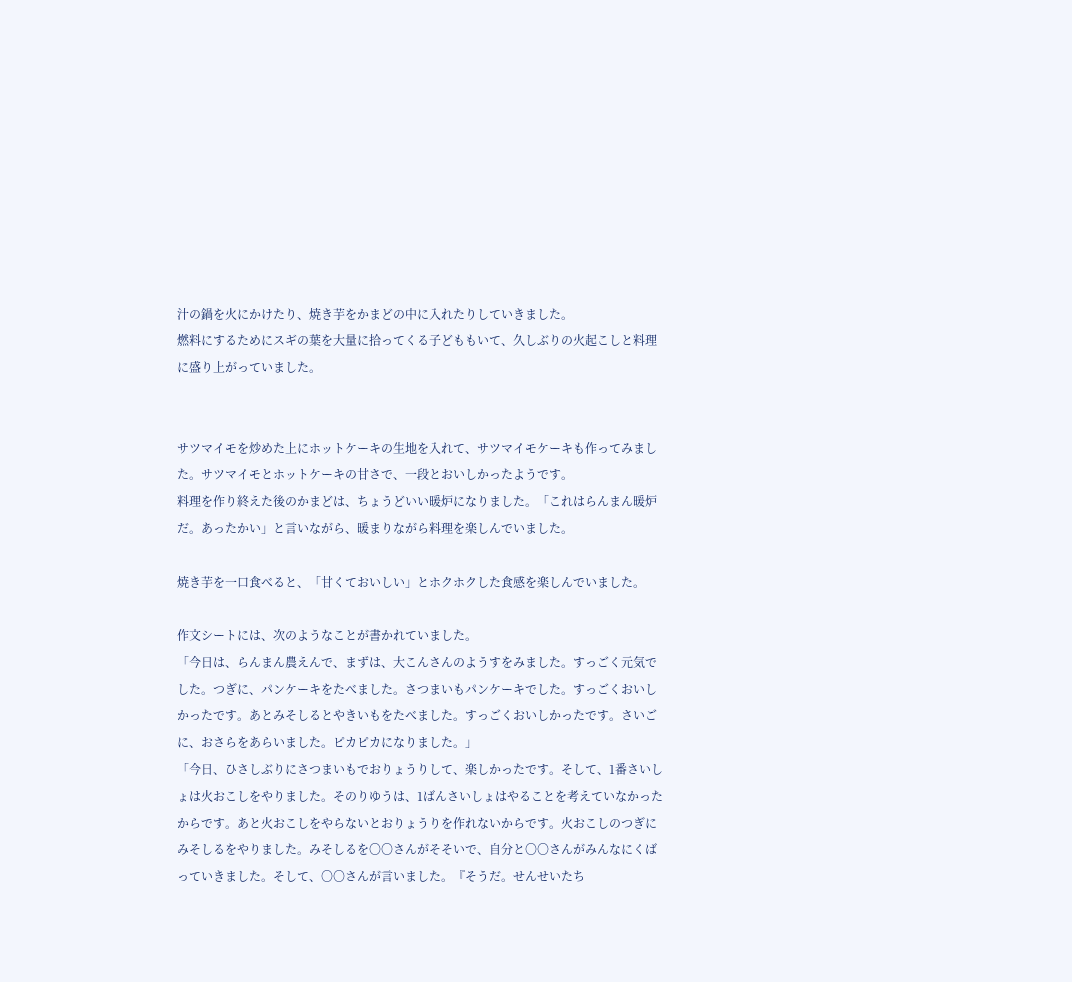汁の鍋を火にかけたり、焼き芋をかまどの中に入れたりしていきました。
燃料にするためにスギの葉を大量に拾ってくる子どももいて、久しぶりの火起こしと料理に盛り上がっていました。


サツマイモを炒めた上にホットケーキの生地を入れて、サツマイモケーキも作ってみました。サツマイモとホットケーキの甘さで、一段とおいしかったようです。
料理を作り終えた後のかまどは、ちょうどいい暖炉になりました。「これはらんまん暖炉だ。あったかい」と言いながら、暖まりながら料理を楽しんでいました。

焼き芋を一口食べると、「甘くておいしい」とホクホクした食感を楽しんでいました。

作文シートには、次のようなことが書かれていました。
「今日は、らんまん農えんで、まずは、大こんさんのようすをみました。すっごく元気でした。つぎに、パンケーキをたべました。さつまいもパンケーキでした。すっごくおいしかったです。あとみそしるとやきいもをたべました。すっごくおいしかったです。さいごに、おさらをあらいました。ピカピカになりました。」
「今日、ひさしぶりにさつまいもでおりょうりして、楽しかったです。そして、1番さいしょは火おこしをやりました。そのりゆうは、1ばんさいしょはやることを考えていなかったからです。あと火おこしをやらないとおりょうりを作れないからです。火おこしのつぎにみそしるをやりました。みそしるを〇〇さんがそそいで、自分と〇〇さんがみんなにくばっていきました。そして、〇〇さんが言いました。『そうだ。せんせいたち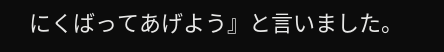にくばってあげよう』と言いました。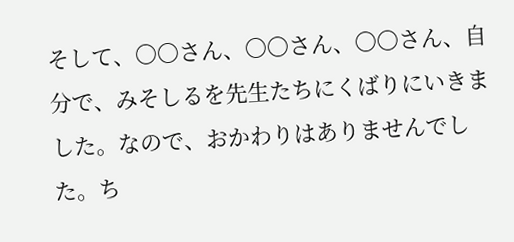そして、〇〇さん、〇〇さん、〇〇さん、自分で、みそしるを先生たちにくばりにいきました。なので、おかわりはありませんでした。ち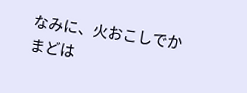なみに、火おこしでかまどは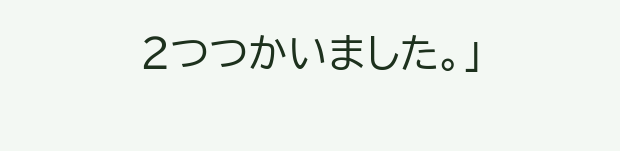2つつかいました。」